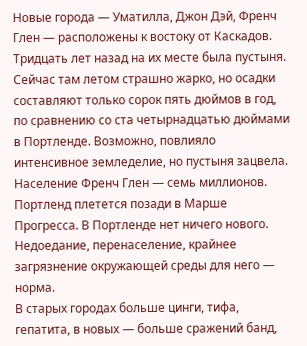Новые города — Уматилла, Джон Дэй, Френч Глен — расположены к востоку от Каскадов.
Тридцать лет назад на их месте была пустыня.
Сейчас там летом страшно жарко, но осадки составляют только сорок пять дюймов в год, по сравнению со ста четырнадцатью дюймами в Портленде. Возможно, повлияло интенсивное земледелие, но пустыня зацвела. Население Френч Глен — семь миллионов. Портленд плетется позади в Марше Прогресса. В Портленде нет ничего нового. Недоедание, перенаселение, крайнее загрязнение окружающей среды для него — норма.
В старых городах больше цинги, тифа, гепатита, в новых — больше сражений банд,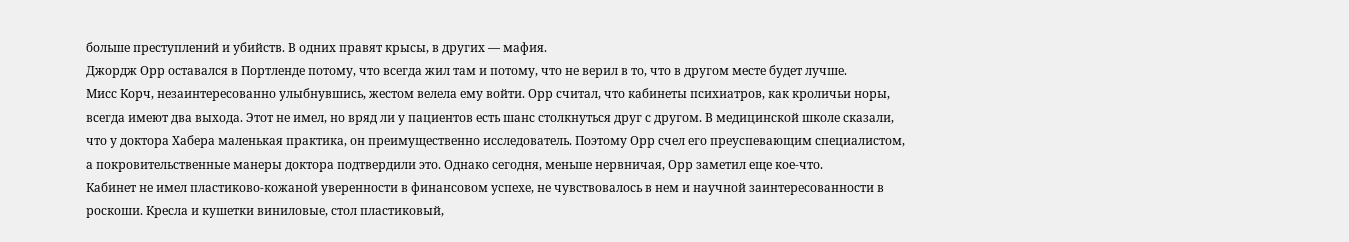больше преступлений и убийств. В одних правят крысы, в других — мафия.
Джордж Орр оставался в Портленде потому, что всегда жил там и потому, что не верил в то, что в другом месте будет лучше.
Мисс Корч, незаинтересованно улыбнувшись, жестом велела ему войти. Орр считал, что кабинеты психиатров, как кроличьи норы, всегда имеют два выхода. Этот не имел, но вряд ли у пациентов есть шанс столкнуться друг с другом. В медицинской школе сказали, что у доктора Хабера маленькая практика, он преимущественно исследователь. Поэтому Орр счел его преуспевающим специалистом, а покровительственные манеры доктора подтвердили это. Однако сегодня, меньше нервничая, Орр заметил еще кое-что.
Кабинет не имел пластиково-кожаной уверенности в финансовом успехе, не чувствовалось в нем и научной заинтересованности в роскоши. Кресла и кушетки виниловые, стол пластиковый,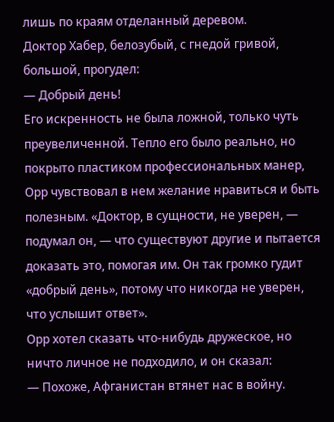лишь по краям отделанный деревом.
Доктор Хабер, белозубый, с гнедой гривой, большой, прогудел:
— Добрый день!
Его искренность не была ложной, только чуть преувеличенной. Тепло его было реально, но покрыто пластиком профессиональных манер, Орр чувствовал в нем желание нравиться и быть полезным. «Доктор, в сущности, не уверен, — подумал он, — что существуют другие и пытается доказать это, помогая им. Он так громко гудит «добрый день», потому что никогда не уверен, что услышит ответ».
Орр хотел сказать что-нибудь дружеское, но ничто личное не подходило, и он сказал:
— Похоже, Афганистан втянет нас в войну.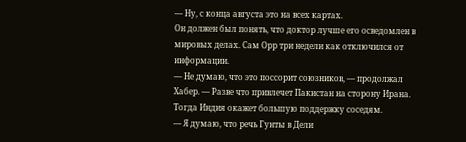— Ну, с конца августа это на всех картах.
Он должен был понять, что доктор лучше его осведомлен в мировых делах. Сам Орр три недели как отключился от информации.
— Не думаю, что это поссорит союзников, — продолжал Хабер. — Разве что привлечет Пакистан на сторону Ирана. Тогда Индия окажет большую поддержку соседям.
— Я думаю, что речь Гунты в Дели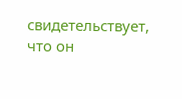свидетельствует, что он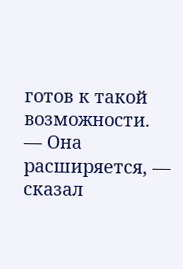готов к такой возможности.
— Она расширяется, — сказал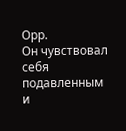Орр.
Он чувствовал себя подавленным и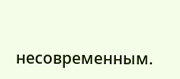несовременным.